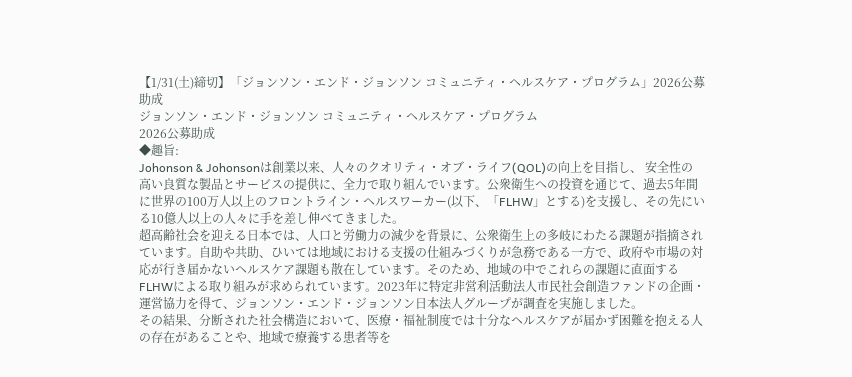【1/31(土)締切】「ジョンソン・エンド・ジョンソン コミュニティ・ヘルスケア・プログラム」2026公募助成
ジョンソン・エンド・ジョンソン コミュニティ・ヘルスケア・プログラム
2026公募助成
◆趣旨:
Johonson & Johonsonは創業以来、人々のクオリティ・オブ・ライフ(QOL)の向上を目指し、 安全性の高い良質な製品とサービスの提供に、全力で取り組んでいます。公衆衛生への投資を通じて、過去5年間に世界の100万人以上のフロントライン・ヘルスワーカー(以下、「FLHW」とする)を支援し、その先にいる10億人以上の人々に手を差し伸べてきました。
超高齢社会を迎える日本では、人口と労働力の減少を背景に、公衆衛生上の多岐にわたる課題が指摘されています。自助や共助、ひいては地域における支援の仕組みづくりが急務である一方で、政府や市場の対応が行き届かないヘルスケア課題も散在しています。そのため、地域の中でこれらの課題に直面するFLHWによる取り組みが求められています。2023年に特定非営利活動法人市民社会創造ファンドの企画・運営協力を得て、ジョンソン・エンド・ジョンソン日本法人グループが調査を実施しました。
その結果、分断された社会構造において、医療・福祉制度では十分なヘルスケアが届かず困難を抱える人の存在があることや、地域で療養する患者等を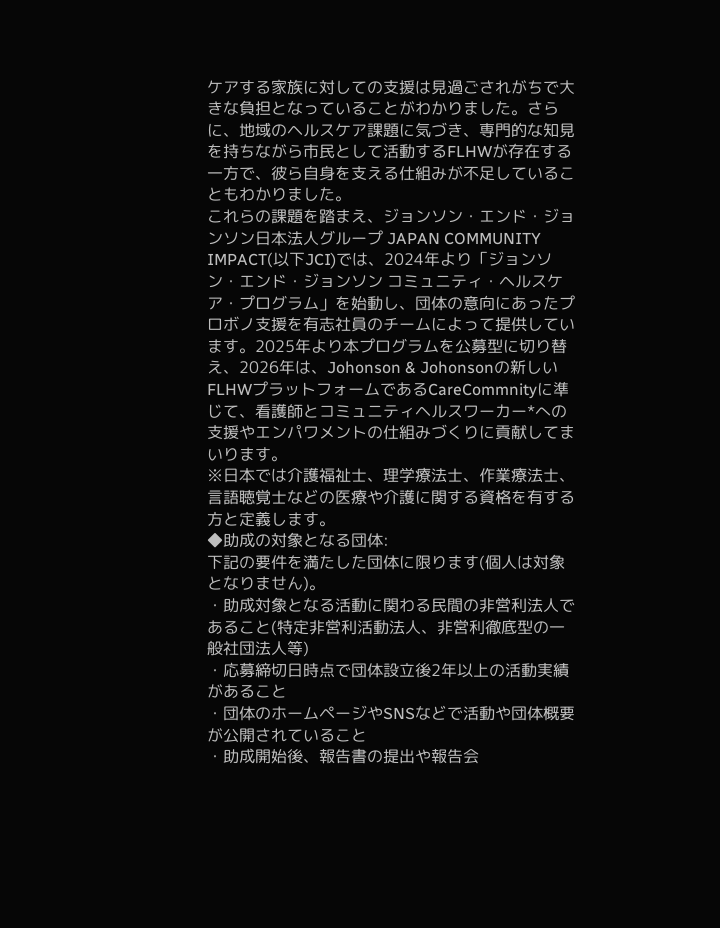ケアする家族に対しての支援は見過ごされがちで大きな負担となっていることがわかりました。さらに、地域のヘルスケア課題に気づき、専門的な知見を持ちながら市民として活動するFLHWが存在する一方で、彼ら自身を支える仕組みが不足していることもわかりました。
これらの課題を踏まえ、ジョンソン・エンド・ジョンソン日本法人グループ JAPAN COMMUNITY IMPACT(以下JCI)では、2024年より「ジョンソン・エンド・ジョンソン コミュニティ・ヘルスケア・プログラム」を始動し、団体の意向にあったプロボノ支援を有志社員のチームによって提供しています。2025年より本プログラムを公募型に切り替え、2026年は、Johonson & Johonsonの新しいFLHWプラットフォームであるCareCommnityに準じて、看護師とコミュニティヘルスワーカー*への支援やエンパワメントの仕組みづくりに貢献してまいります。
※日本では介護福祉士、理学療法士、作業療法士、言語聴覚士などの医療や介護に関する資格を有する方と定義します。
◆助成の対象となる団体:
下記の要件を満たした団体に限ります(個人は対象となりません)。
・助成対象となる活動に関わる民間の非営利法人であること(特定非営利活動法人、非営利徹底型の一般社団法人等)
・応募締切日時点で団体設立後2年以上の活動実績があること
・団体のホームページやSNSなどで活動や団体概要が公開されていること
・助成開始後、報告書の提出や報告会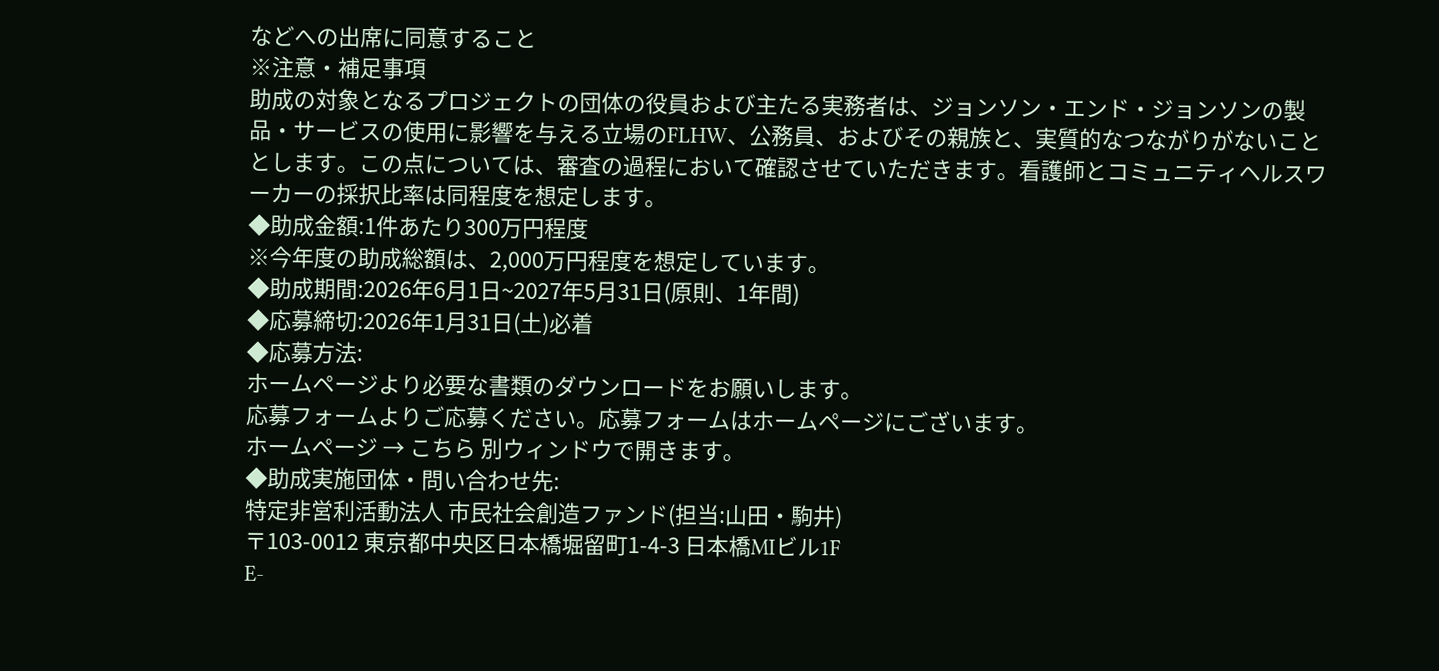などへの出席に同意すること
※注意・補足事項
助成の対象となるプロジェクトの団体の役員および主たる実務者は、ジョンソン・エンド・ジョンソンの製品・サービスの使用に影響を与える立場のFLHW、公務員、およびその親族と、実質的なつながりがないこととします。この点については、審査の過程において確認させていただきます。看護師とコミュニティヘルスワーカーの採択比率は同程度を想定します。
◆助成金額:1件あたり300万円程度
※今年度の助成総額は、2,000万円程度を想定しています。
◆助成期間:2026年6月1日~2027年5月31日(原則、1年間)
◆応募締切:2026年1月31日(土)必着
◆応募方法:
ホームページより必要な書類のダウンロードをお願いします。
応募フォームよりご応募ください。応募フォームはホームページにございます。
ホームページ → こちら 別ウィンドウで開きます。
◆助成実施団体・問い合わせ先:
特定非営利活動法人 市民社会創造ファンド(担当:山田・駒井)
〒103-0012 東京都中央区日本橋堀留町1-4-3 日本橋MIビル1F
E-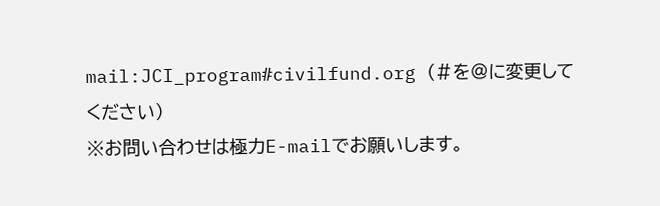mail:JCI_program#civilfund.org (#を@に変更してください)
※お問い合わせは極力E-mailでお願いします。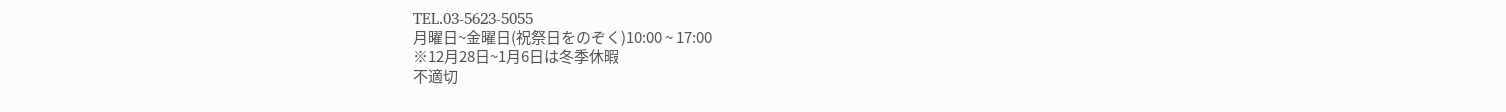TEL.03-5623-5055
月曜日~金曜日(祝祭日をのぞく)10:00 ~ 17:00
※12月28日~1月6日は冬季休暇
不適切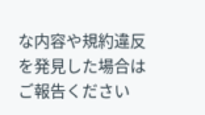な内容や規約違反を発見した場合はご報告ください